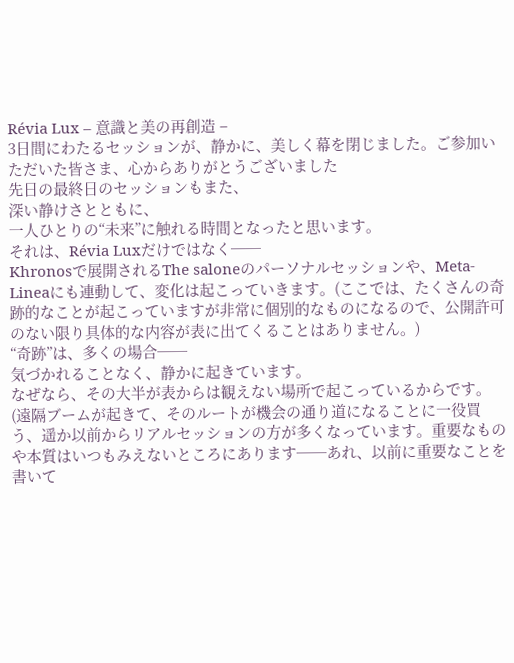Révia Lux – 意識と美の再創造 –
3日間にわたるセッションが、静かに、美しく幕を閉じました。ご参加いただいた皆さま、心からありがとうございました
先日の最終日のセッションもまた、
深い静けさとともに、
一人ひとりの“未来”に触れる時間となったと思います。
それは、Révia Luxだけではなく──
Khronosで展開されるThe saloneのパーソナルセッションや、Meta-Lineaにも連動して、変化は起こっていきます。(ここでは、たくさんの奇跡的なことが起こっていますが非常に個別的なものになるので、公開許可のない限り具体的な内容が表に出てくることはありません。)
“奇跡”は、多くの場合──
気づかれることなく、静かに起きています。
なぜなら、その大半が表からは観えない場所で起こっているからです。(遠隔ブームが起きて、そのルートが機会の通り道になることに一役買う、遥か以前からリアルセッションの方が多くなっています。重要なものや本質はいつもみえないところにあります──あれ、以前に重要なことを書いて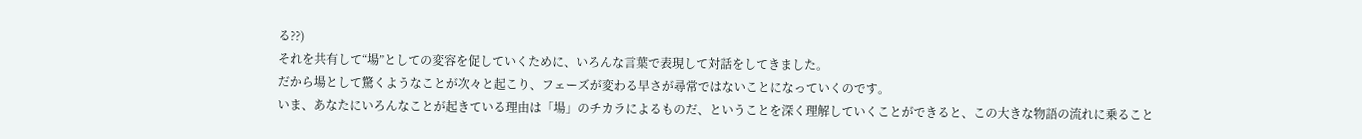る??)
それを共有して“場”としての変容を促していくために、いろんな言葉で表現して対話をしてきました。
だから場として驚くようなことが次々と起こり、フェーズが変わる早さが尋常ではないことになっていくのです。
いま、あなたにいろんなことが起きている理由は「場」のチカラによるものだ、ということを深く理解していくことができると、この大きな物語の流れに乗ること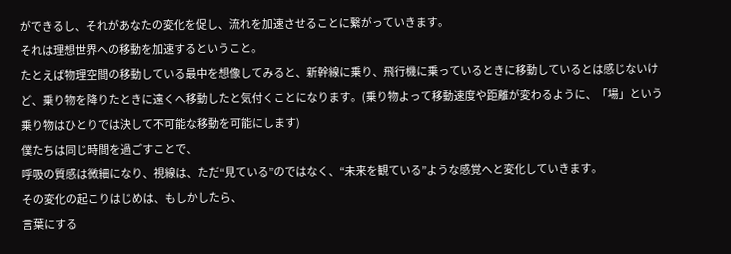ができるし、それがあなたの変化を促し、流れを加速させることに繋がっていきます。
それは理想世界への移動を加速するということ。
たとえば物理空間の移動している最中を想像してみると、新幹線に乗り、飛行機に乗っているときに移動しているとは感じないけど、乗り物を降りたときに遠くへ移動したと気付くことになります。(乗り物よって移動速度や距離が変わるように、「場」という乗り物はひとりでは決して不可能な移動を可能にします)
僕たちは同じ時間を過ごすことで、
呼吸の質感は微細になり、視線は、ただ“見ている”のではなく、“未来を観ている”ような感覚へと変化していきます。
その変化の起こりはじめは、もしかしたら、
言葉にする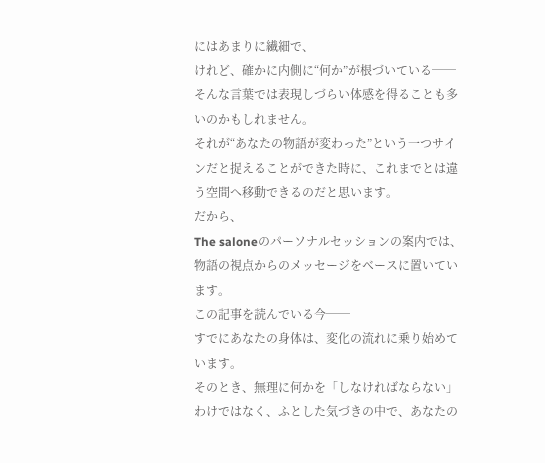にはあまりに繊細で、
けれど、確かに内側に“何か”が根づいている──
そんな言葉では表現しづらい体感を得ることも多いのかもしれません。
それが“あなたの物語が変わった”という一つサインだと捉えることができた時に、これまでとは違う空間へ移動できるのだと思います。
だから、
The saloneのパーソナルセッションの案内では、
物語の視点からのメッセージをベースに置いています。
この記事を読んでいる今──
すでにあなたの身体は、変化の流れに乗り始めています。
そのとき、無理に何かを「しなければならない」わけではなく、ふとした気づきの中で、あなたの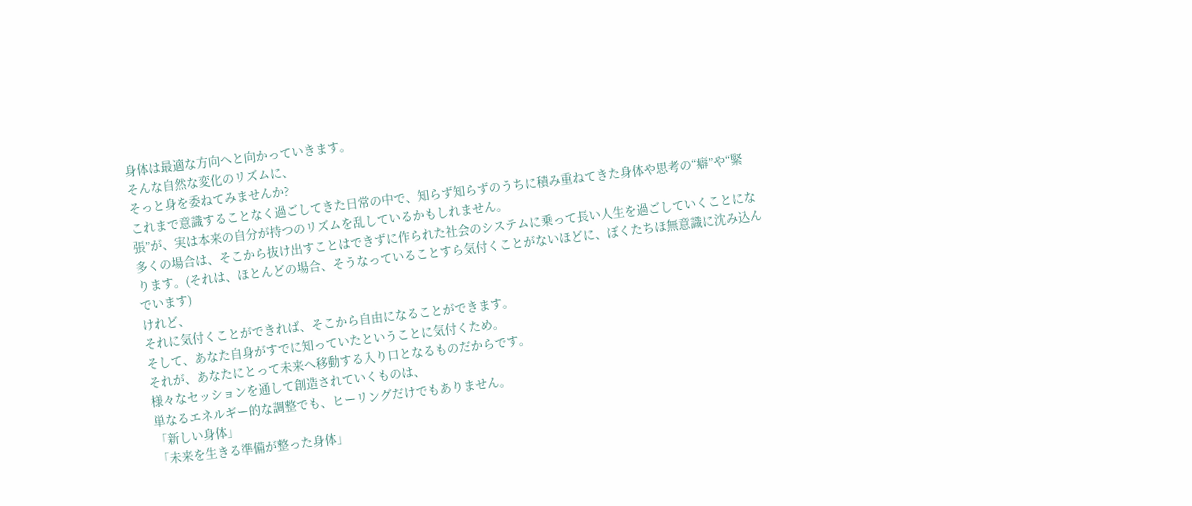身体は最適な方向へと向かっていきます。
そんな自然な変化のリズムに、
そっと身を委ねてみませんか?
これまで意識することなく過ごしてきた日常の中で、知らず知らずのうちに積み重ねてきた身体や思考の“癖”や“緊張”が、実は本来の自分が持つのリズムを乱しているかもしれません。
多くの場合は、そこから抜け出すことはできずに作られた社会のシステムに乗って長い人生を過ごしていくことになります。(それは、ほとんどの場合、そうなっていることすら気付くことがないほどに、ぼくたちほ無意識に沈み込んでいます)
けれど、
それに気付くことができれば、そこから自由になることができます。
そして、あなた自身がすでに知っていたということに気付くため。
それが、あなたにとって未来へ移動する入り口となるものだからです。
様々なセッションを通して創造されていくものは、
単なるエネルギー的な調整でも、ヒーリングだけでもありません。
「新しい身体」
「未来を生きる準備が整った身体」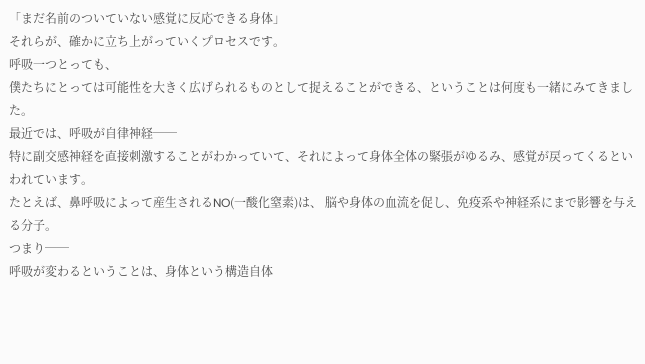「まだ名前のついていない感覚に反応できる身体」
それらが、確かに立ち上がっていくプロセスです。
呼吸一つとっても、
僕たちにとっては可能性を大きく広げられるものとして捉えることができる、ということは何度も一緒にみてきました。
最近では、呼吸が自律神経──
特に副交感神経を直接刺激することがわかっていて、それによって身体全体の緊張がゆるみ、感覚が戻ってくるといわれています。
たとえば、鼻呼吸によって産生されるNO(一酸化窒素)は、 脳や身体の血流を促し、免疫系や神経系にまで影響を与える分子。
つまり──
呼吸が変わるということは、身体という構造自体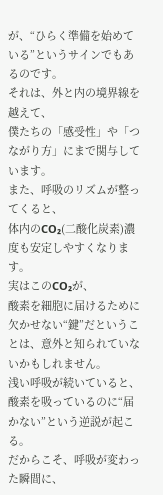が、“ひらく準備を始めている”というサインでもあるのです。
それは、外と内の境界線を越えて、
僕たちの「感受性」や「つながり方」にまで関与しています。
また、呼吸のリズムが整ってくると、
体内のCO₂(二酸化炭素)濃度も安定しやすくなります。
実はこのCO₂が、
酸素を細胞に届けるために欠かせない“鍵”だということは、意外と知られていないかもしれません。
浅い呼吸が続いていると、
酸素を吸っているのに“届かない”という逆説が起こる。
だからこそ、呼吸が変わった瞬間に、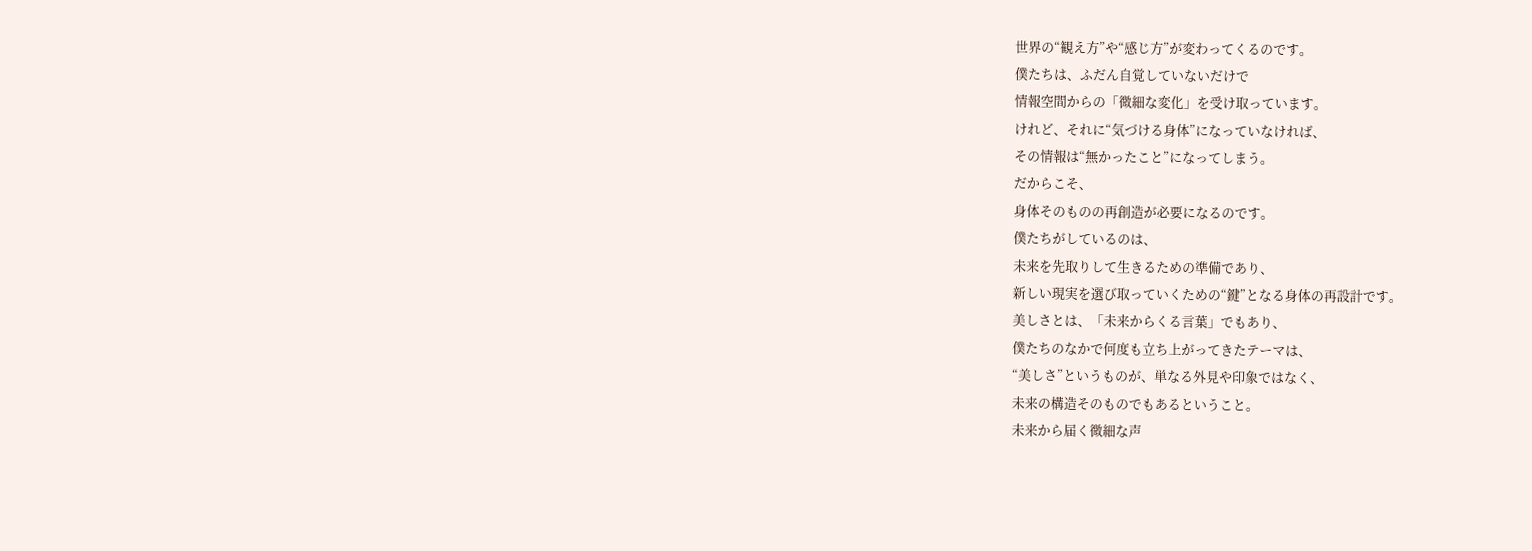世界の“観え方”や“感じ方”が変わってくるのです。
僕たちは、ふだん自覚していないだけで
情報空間からの「微細な変化」を受け取っています。
けれど、それに“気づける身体”になっていなければ、
その情報は“無かったこと”になってしまう。
だからこそ、
身体そのものの再創造が必要になるのです。
僕たちがしているのは、
未来を先取りして生きるための準備であり、
新しい現実を選び取っていくための“鍵”となる身体の再設計です。
美しさとは、「未来からくる言葉」でもあり、
僕たちのなかで何度も立ち上がってきたテーマは、
“美しさ”というものが、単なる外見や印象ではなく、
未来の構造そのものでもあるということ。
未来から届く微細な声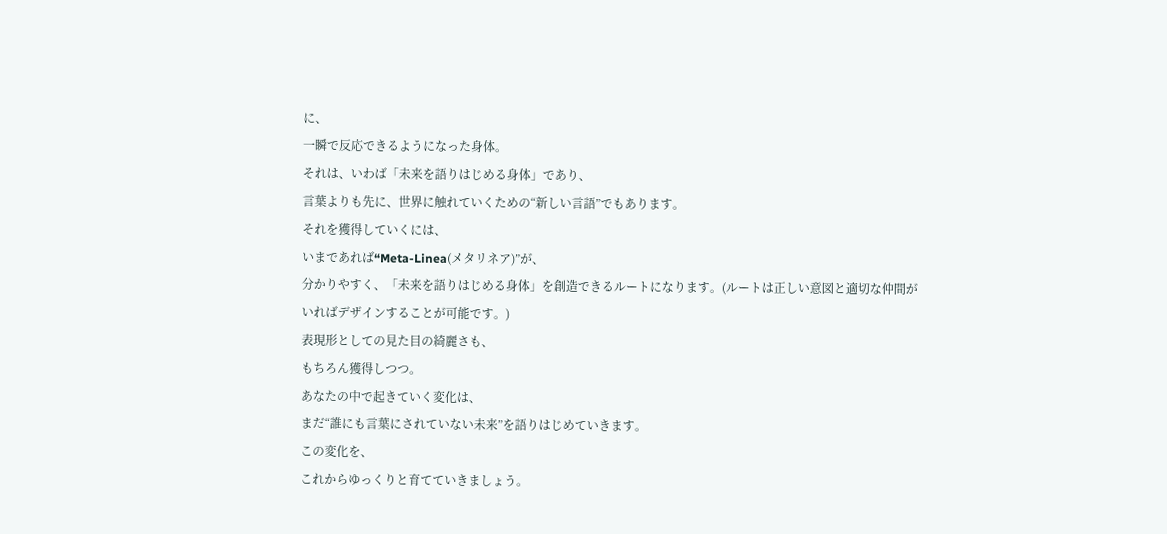に、
一瞬で反応できるようになった身体。
それは、いわば「未来を語りはじめる身体」であり、
言葉よりも先に、世界に触れていくための“新しい言語”でもあります。
それを獲得していくには、
いまであれば“Meta-Linea(メタリネア)”が、
分かりやすく、「未来を語りはじめる身体」を創造できるルートになります。(ルートは正しい意図と適切な仲間がいればデザインすることが可能です。)
表現形としての見た目の綺麗さも、
もちろん獲得しつつ。
あなたの中で起きていく変化は、
まだ“誰にも言葉にされていない未来”を語りはじめていきます。
この変化を、
これからゆっくりと育てていきましょう。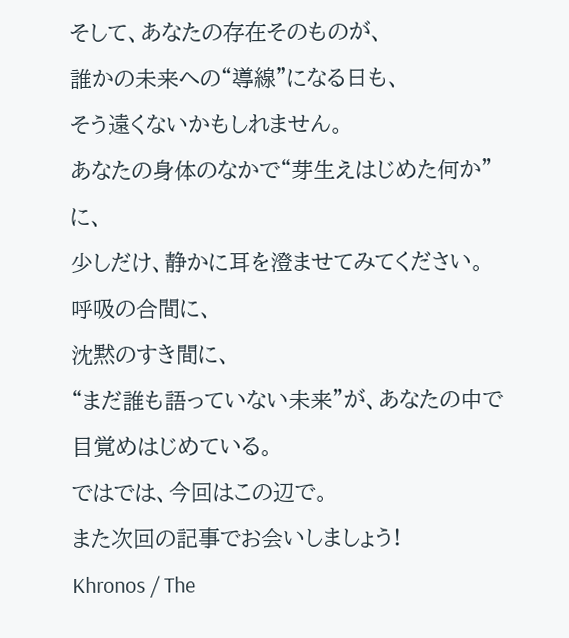そして、あなたの存在そのものが、
誰かの未来への“導線”になる日も、
そう遠くないかもしれません。
あなたの身体のなかで“芽生えはじめた何か”に、
少しだけ、静かに耳を澄ませてみてください。
呼吸の合間に、
沈黙のすき間に、
“まだ誰も語っていない未来”が、あなたの中で目覚めはじめている。
ではでは、今回はこの辺で。
また次回の記事でお会いしましょう!
Khronos / The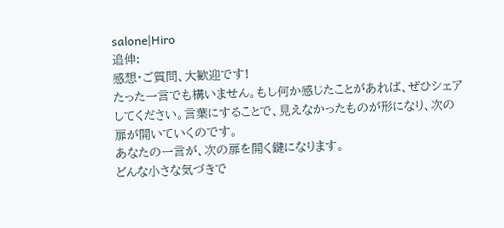salone|Hiro
追伸:
感想・ご質問、大歓迎です!
たった一言でも構いません。もし何か感じたことがあれば、ぜひシェアしてください。言葉にすることで、見えなかったものが形になり、次の扉が開いていくのです。
あなたの一言が、次の扉を開く鍵になります。
どんな小さな気づきで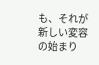も、それが新しい変容の始まり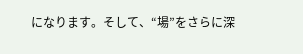になります。そして、“場”をさらに深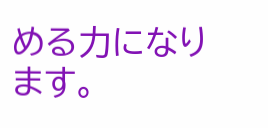める力になります。